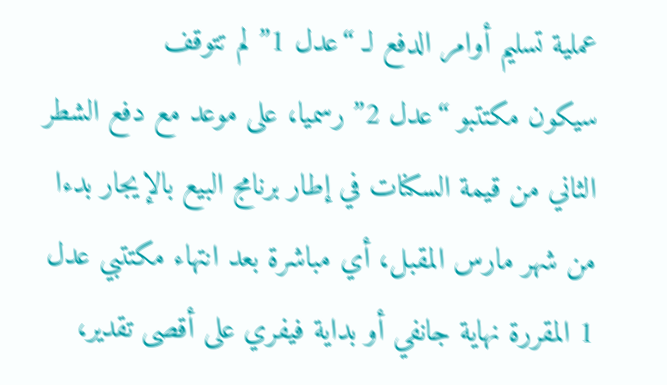عملية تسليم أوامر الدفع لـ “عدل 1” لم تتوقف
سيكون مكتتبو “عدل 2” رسميا، على موعد مع دفع الشطر الثاني من قيمة السكنات في إطار برنامج البيع بالإيجار بدءا من شهر مارس المقبل، أي مباشرة بعد انتهاء مكتتبي عدل 1 المقررة نهاية جانفي أو بداية فيفري على أقصى تقدير،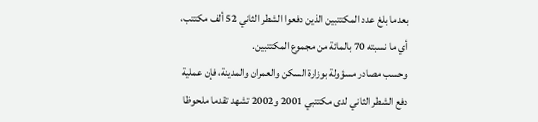بعدما بلغ عدد المكتتبين الذين دفعوا الشطر الثاني 52 ألف مكتتب، أي ما نسبته 70 بالمائة من مجموع المكتتبين.
وحسب مصادر مسؤولة بوزارة السكن والعمران والمدينة، فإن عملية دفع الشطر الثاني لدى مكتتبي 2001 و2002 تشهد تقدما ملحوظا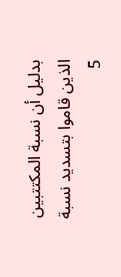بدليل أن نسبة المكتتبين الذين قاموا بتسديد نسبة 5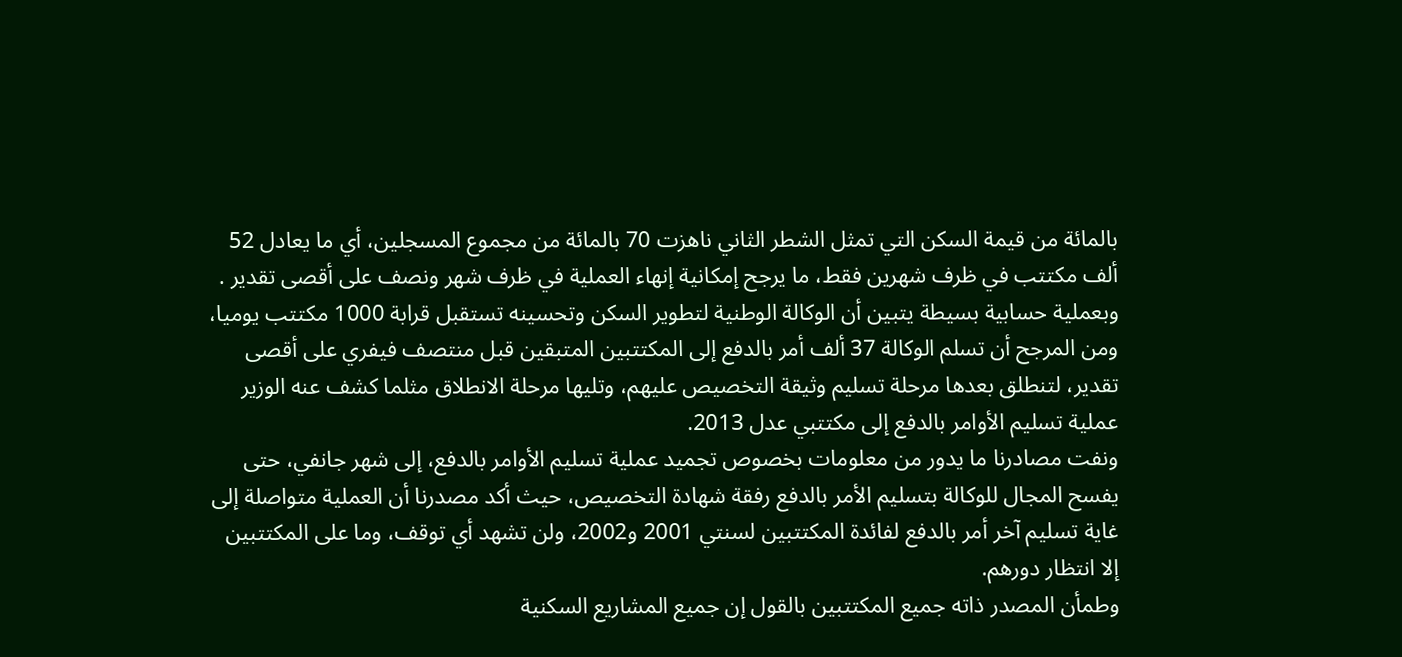بالمائة من قيمة السكن التي تمثل الشطر الثاني ناهزت 70 بالمائة من مجموع المسجلين، أي ما يعادل 52 ألف مكتتب في ظرف شهرين فقط، ما يرجح إمكانية إنهاء العملية في ظرف شهر ونصف على أقصى تقدير .
وبعملية حسابية بسيطة يتبين أن الوكالة الوطنية لتطوير السكن وتحسينه تستقبل قرابة 1000 مكتتب يوميا، ومن المرجح أن تسلم الوكالة 37 ألف أمر بالدفع إلى المكتتبين المتبقين قبل منتصف فيفري على أقصى تقدير، لتنطلق بعدها مرحلة تسليم وثيقة التخصيص عليهم، وتليها مرحلة الانطلاق مثلما كشف عنه الوزير عملية تسليم الأوامر بالدفع إلى مكتتبي عدل 2013.
ونفت مصادرنا ما يدور من معلومات بخصوص تجميد عملية تسليم الأوامر بالدفع، إلى شهر جانفي، حتى يفسح المجال للوكالة بتسليم الأمر بالدفع رفقة شهادة التخصيص، حيث أكد مصدرنا أن العملية متواصلة إلى غاية تسليم آخر أمر بالدفع لفائدة المكتتبين لسنتي 2001 و2002، ولن تشهد أي توقف، وما على المكتتبين إلا انتظار دورهم.
وطمأن المصدر ذاته جميع المكتتبين بالقول إن جميع المشاريع السكنية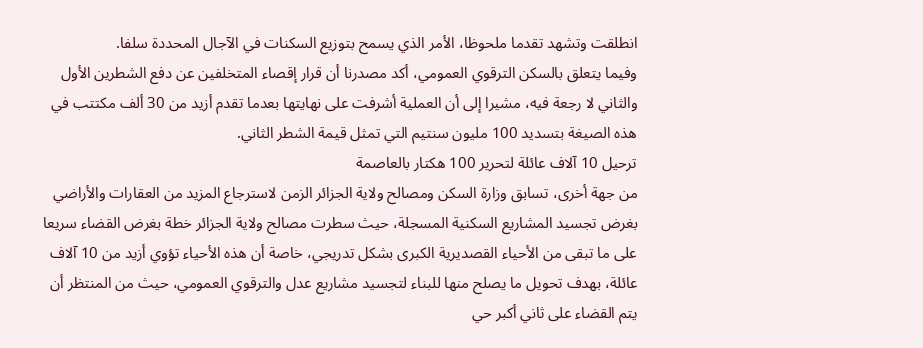انطلقت وتشهد تقدما ملحوظا، الأمر الذي يسمح بتوزيع السكنات في الآجال المحددة سلفا.
وفيما يتعلق بالسكن الترقوي العمومي، أكد مصدرنا أن قرار إقصاء المتخلفين عن دفع الشطرين الأول والثاني لا رجعة فيه، مشيرا إلى أن العملية أشرفت على نهايتها بعدما تقدم أزيد من 30 ألف مكتتب في هذه الصيغة بتسديد 100 مليون سنتيم التي تمثل قيمة الشطر الثاني.
ترحيل 10 آلاف عائلة لتحرير 100 هكتار بالعاصمة
من جهة أخرى، تسابق وزارة السكن ومصالح ولاية الجزائر الزمن لاسترجاع المزيد من العقارات والأراضي بغرض تجسيد المشاريع السكنية المسجلة، حيث سطرت مصالح ولاية الجزائر خطة بغرض القضاء سريعا على ما تبقى من الأحياء القصديرية الكبرى بشكل تدريجي، خاصة أن هذه الأحياء تؤوي أزيد من 10 آلاف عائلة، بهدف تحويل ما يصلح منها للبناء لتجسيد مشاريع عدل والترقوي العمومي، حيث من المنتظر أن يتم القضاء على ثاني أكبر حي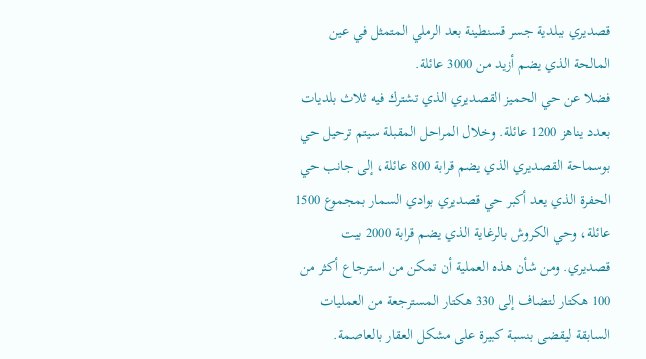قصديري ببلدية جسر قسنطينة بعد الرملي المتمثل في عين المالحة الذي يضم أزيد من 3000 عائلة.
فضلا عن حي الحميز القصديري الذي تشترك فيه ثلاث بلديات بعدد يناهز 1200 عائلة. وخلال المراحل المقبلة سيتم ترحيل حي بوسماحة القصديري الذي يضم قرابة 800 عائلة، إلى جانب حي الحفرة الذي يعد أكبر حي قصديري بوادي السمار بمجموع 1500 عائلة، وحي الكروش بالرغاية الذي يضم قرابة 2000 بيت قصديري. ومن شأن هذه العملية أن تمكن من استرجاع أكثر من 100 هكتار لتضاف إلى 330 هكتار المسترجعة من العمليات السابقة ليقضى بنسبة كبيرة على مشكل العقار بالعاصمة.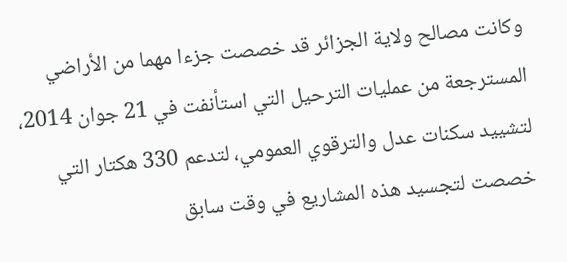وكانت مصالح ولاية الجزائر قد خصصت جزءا مهما من الأراضي المسترجعة من عمليات الترحيل التي استأنفت في 21 جوان 2014، لتشييد سكنات عدل والترقوي العمومي، لتدعم 330 هكتار التي خصصت لتجسيد هذه المشاريع في وقت سابق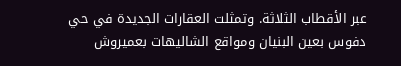عبر الأقطاب الثلاثة. وتمثلت العقارات الجديدة في حي دفوس بعين البنيان ومواقع الشاليهات بعميروش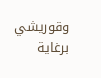وقوريشي برغاية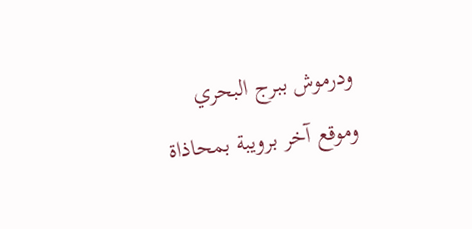ودرموش ببرج البحري وموقع آخر برويبة بمحاذاة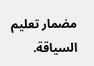مضمار تعليم السياقة.